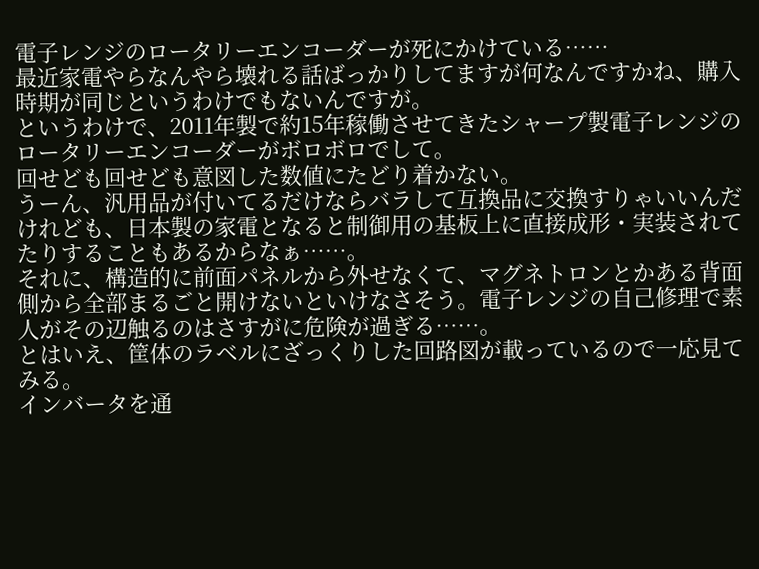電子レンジのロータリーエンコーダーが死にかけている……
最近家電やらなんやら壊れる話ばっかりしてますが何なんですかね、購入時期が同じというわけでもないんですが。
というわけで、2011年製で約15年稼働させてきたシャープ製電子レンジのロータリーエンコーダーがボロボロでして。
回せども回せども意図した数値にたどり着かない。
うーん、汎用品が付いてるだけならバラして互換品に交換すりゃいいんだけれども、日本製の家電となると制御用の基板上に直接成形・実装されてたりすることもあるからなぁ……。
それに、構造的に前面パネルから外せなくて、マグネトロンとかある背面側から全部まるごと開けないといけなさそう。電子レンジの自己修理で素人がその辺触るのはさすがに危険が過ぎる……。
とはいえ、筐体のラベルにざっくりした回路図が載っているので一応見てみる。
インバータを通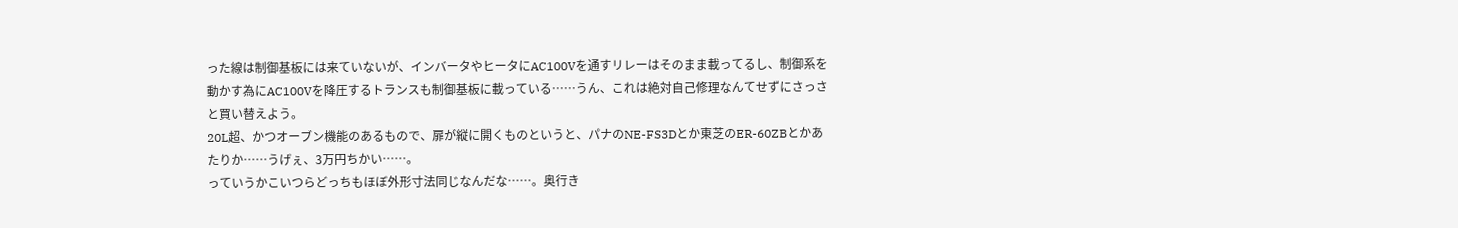った線は制御基板には来ていないが、インバータやヒータにAC100Vを通すリレーはそのまま載ってるし、制御系を動かす為にAC100Vを降圧するトランスも制御基板に載っている……うん、これは絶対自己修理なんてせずにさっさと買い替えよう。
20L超、かつオーブン機能のあるもので、扉が縦に開くものというと、パナのNE-FS3Dとか東芝のER-60ZBとかあたりか……うげぇ、3万円ちかい……。
っていうかこいつらどっちもほぼ外形寸法同じなんだな……。奥行き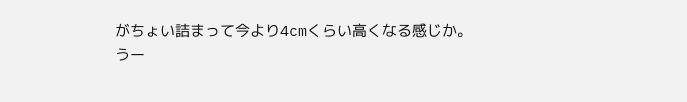がちょい詰まって今より4cmくらい高くなる感じか。
うー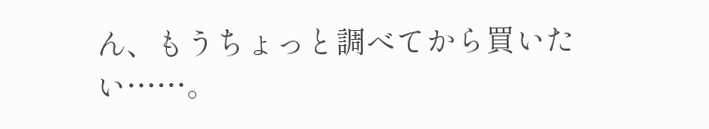ん、もうちょっと調べてから買いたい……。